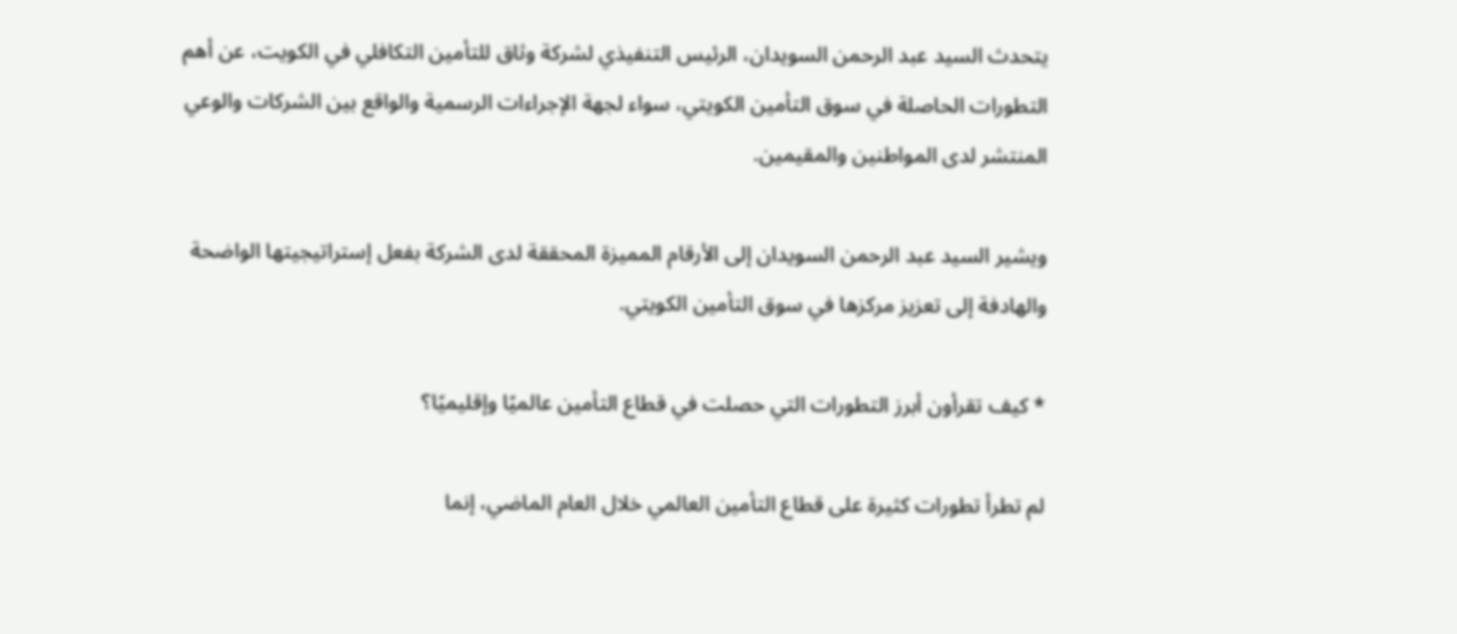يتحدث السيد عبد الرحمن السويدان، الرئيس التنفيذي لشركة وثاق للتأمين التكافلي في الكويت، عن أهم التطورات الحاصلة في سوق التأمين الكويتي، سواء لجهة الإجراءات الرسمية والواقع بين الشركات والوعي المنتشر لدى المواطنين والمقيمين.

ويشير السيد عبد الرحمن السويدان إلى الأرقام المميزة المحققة لدى الشركة بفعل إستراتيجيتها الواضحة والهادفة إلى تعزيز مركزها في سوق التأمين الكويتي.

* كيف تقرأون أبرز التطورات التي حصلت في قطاع التأمين عالميًا وإقليميًا؟

لم تطرأ تطورات كثيرة على قطاع التأمين العالمي خلال العام الماضي، إنما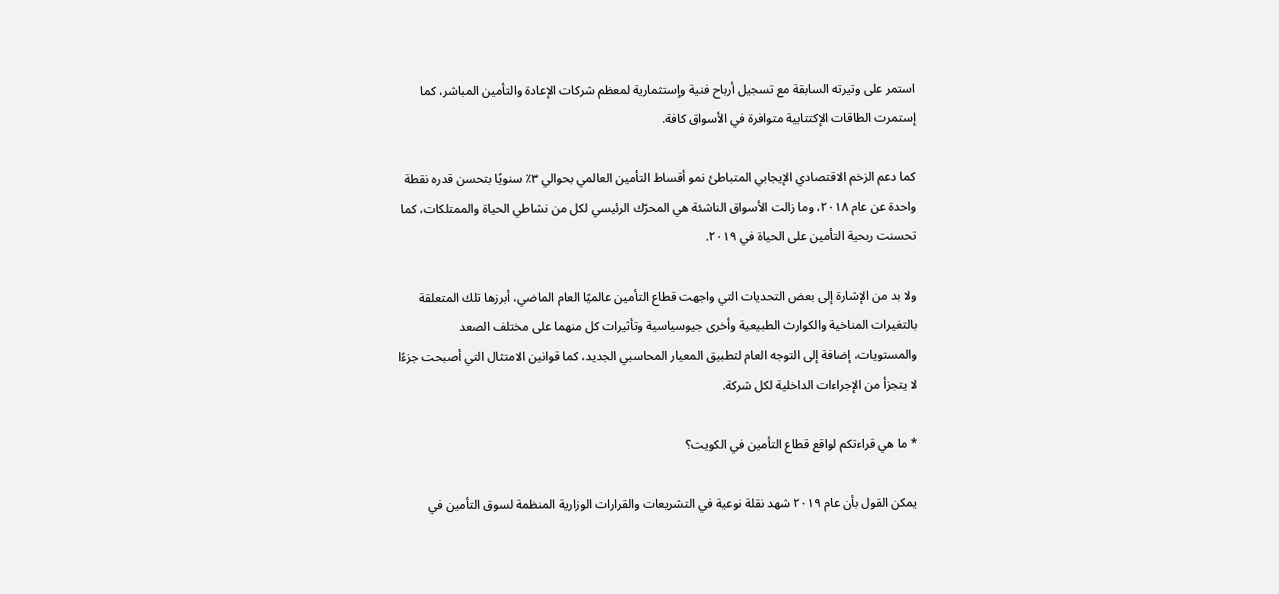استمر على وتيرته السابقة مع تسجيل أرباح فنية وإستثمارية لمعظم شركات الإعادة والتأمين المباشر، كما إستمرت الطاقات الإكتتابية متوافرة في الأسواق كافة.

كما دعم الزخم الاقتصادي الإيجابي المتباطئ نمو أقساط التأمين العالمي بحوالي ٣٪ سنويًا بتحسن قدره نقطة واحدة عن عام ٢٠١٨، وما زالت الأسواق الناشئة هي المحرّك الرئيسي لكل من نشاطي الحياة والممتلكات، كما تحسنت ربحية التأمين على الحياة في ٢٠١٩.

ولا بد من الإشارة إلى بعض التحديات التي واجهت قطاع التأمين عالميًا العام الماضي، أبرزها تلك المتعلقة بالتغيرات المناخية والكوارث الطبيعية وأخرى جيوسياسية وتأثيرات كل منهما على مختلف الصعد والمستويات، إضافة إلى التوجه العام لتطبيق المعيار المحاسبي الجديد، كما قوانين الامتثال التي أصبحت جزءًا لا يتجزأ من الإجراءات الداخلية لكل شركة.

* ما هي قراءتكم لواقع قطاع التأمين في الكويت؟

يمكن القول بأن عام ٢٠١٩ شهد نقلة نوعية في التشريعات والقرارات الوزارية المنظمة لسوق التأمين في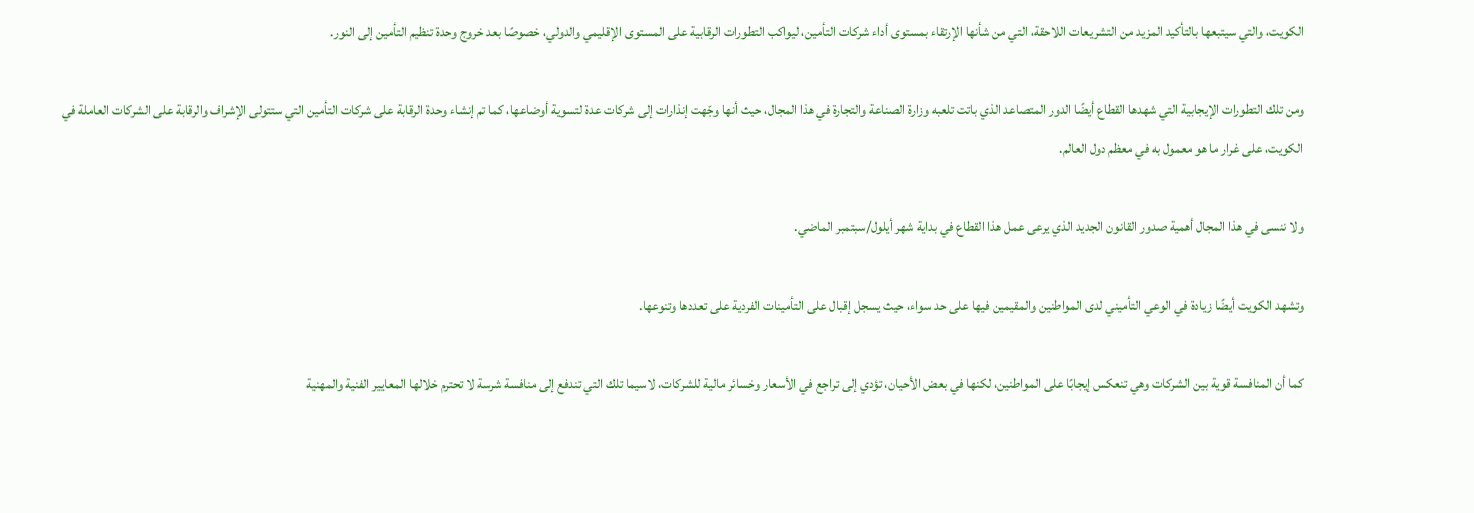الكويت، والتي سيتبعها بالتأكيد المزيد من التشريعات اللاحقة، التي من شأنها الإرتقاء بمستوى أداء شركات التأمين، ليواكب التطورات الرقابية على المستوى الإقليمي والدولي، خصوصًا بعد خروج وحدة تنظيم التأمين إلى النور.

ومن تلك التطورات الإيجابية التي شهدها القطاع أيضًا الدور المتصاعد الذي باتت تلعبه وزارة الصناعة والتجارة في هذا المجال، حيث أنها وجّهت إنذارات إلى شركات عدة لتسوية أوضاعها، كما تم إنشاء وحدة الرقابة على شركات التأمين التي ستتولى الإشراف والرقابة على الشركات العاملة في الكويت، على غرار ما هو معمول به في معظم دول العالم.

ولا ننسى في هذا المجال أهمية صدور القانون الجديد الذي يرعى عمل هذا القطاع في بداية شهر أيلول/سبتمبر الماضي.

وتشهد الكويت أيضًا زيادة في الوعي التأميني لدى المواطنين والمقيمين فيها على حد سواء، حيث يسجل إقبال على التأمينات الفردية على تعددها وتنوعها.

كما أن المنافسة قوية بين الشركات وهي تنعكس إيجابًا على المواطنين، لكنها في بعض الأحيان، تؤدي إلى تراجع في الأسعار وخسائر مالية للشركات، لاسيما تلك التي تندفع إلى منافسة شرسة لا تحترم خلالها المعايير الفنية والمهنية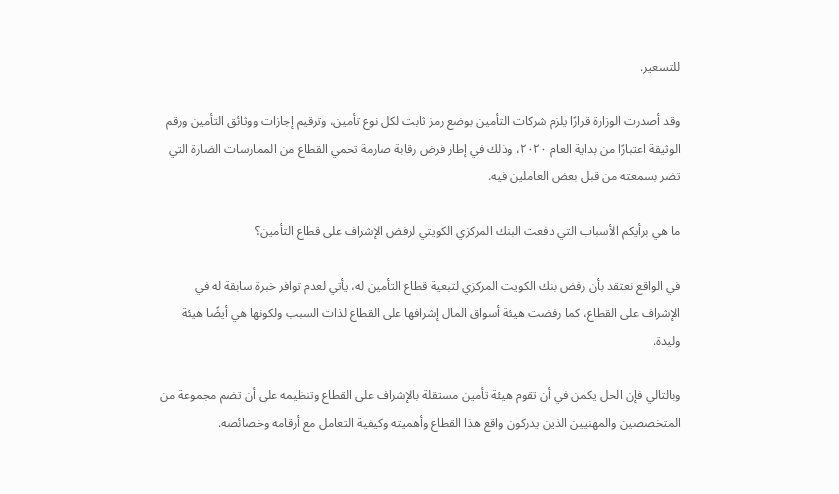للتسعير.

وقد أصدرت الوزارة قرارًا يلزم شركات التأمين بوضع رمز ثابت لكل نوع تأمين، وترقيم إجازات ووثائق التأمين ورقم الوثيقة اعتبارًا من بداية العام ٢٠٢٠، وذلك في إطار فرض رقابة صارمة تحمي القطاع من الممارسات الضارة التي تضر بسمعته من قبل بعض العاملين فيه.

ما هي برأيكم الأسباب التي دفعت البنك المركزي الكويتي لرفض الإشراف على قطاع التأمين؟

في الواقع نعتقد بأن رفض بنك الكويت المركزي لتبعية قطاع التأمين له، يأتي لعدم توافر خبرة سابقة له في الإشراف على القطاع، كما رفضت هيئة أسواق المال إشرافها على القطاع لذات السبب ولكونها هي أيضًا هيئة وليدة.

وبالتالي فإن الحل يكمن في أن تقوم هيئة تأمين مستقلة بالإشراف على القطاع وتنظيمه على أن تضم مجموعة من المتخصصين والمهنيين الذين يدركون واقع هذا القطاع وأهميته وكيفية التعامل مع أرقامه وخصائصه.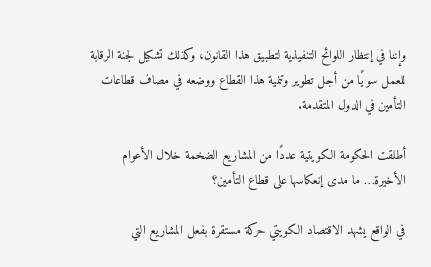وإننا في إنتظار اللوائح التنفيذية لتطبيق هذا القانون، وكذلك تشكيل لجنة الرقابة للعمل سويًا من أجل تطوير وتنمية هذا القطاع ووضعه في مصاف قطاعات التأمين في الدول المتقدمة.

أطلقت الحكومة الكويتية عددًا من المشاريع الضخمة خلال الأعوام الأخيرة… ما مدى إنعكاسها على قطاع التأمين؟

في الواقع يشهد الاقتصاد الكويتي حركة مستقرة بفعل المشاريع التي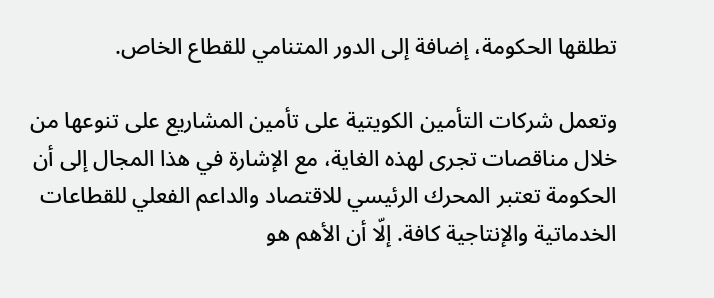تطلقها الحكومة، إضافة إلى الدور المتنامي للقطاع الخاص.

وتعمل شركات التأمين الكويتية على تأمين المشاريع على تنوعها من خلال مناقصات تجرى لهذه الغاية، مع الإشارة في هذا المجال إلى أن الحكومة تعتبر المحرك الرئيسي للاقتصاد والداعم الفعلي للقطاعات الخدماتية والإنتاجية كافة. إلّا أن الأهم هو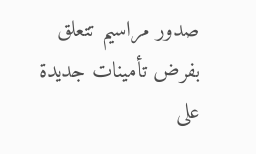صدور مراسيم تتعلق بفرض تأمينات جديدة على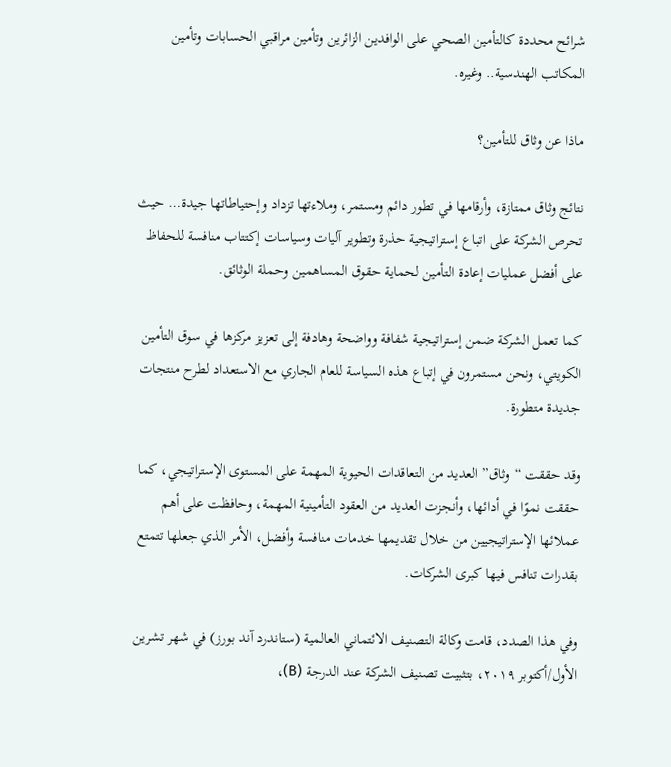شرائح محددة كالتأمين الصحي على الوافدين الزائرين وتأمين مراقبي الحسابات وتأمين المكاتب الهندسية.. وغيره.

ماذا عن وثاق للتأمين؟

نتائج وثاق ممتازة، وأرقامها في تطور دائم ومستمر، وملاءتها تزداد وإحتياطاتها جيدة… حيث تحرص الشركة على اتباع إستراتيجية حذرة وتطوير آليات وسياسات إكتتاب منافسة للحفاظ على أفضل عمليات إعادة التأمين لحماية حقوق المساهمين وحملة الوثائق.

كما تعمل الشركة ضمن إستراتيجية شفافة وواضحة وهادفة إلى تعزيز مركزها في سوق التأمين الكويتي، ونحن مستمرون في إتباع هذه السياسة للعام الجاري مع الاستعداد لطرح منتجات جديدة متطورة.

وقد حققت “وثاق” العديد من التعاقدات الحيوية المهمة على المستوى الإستراتيجي، كما حققت نموًا في أدائها، وأنجزت العديد من العقود التأمينية المهمة، وحافظت على أهم عملائها الإستراتيجيين من خلال تقديمها خدمات منافسة وأفضل، الأمر الذي جعلها تتمتع بقدرات تنافس فيها كبرى الشركات.

وفي هذا الصدد، قامت وكالة التصنيف الائتماني العالمية (ستاندرد آند بورز) في شهر تشرين الأول/أكتوبر ٢٠١٩، بتثبيت تصنيف الشركة عند الدرجة (B)،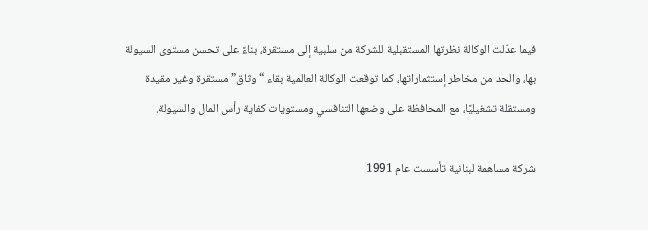فيما عدّلت الوكالة نظرتها المستقبلية للشركة من سلبية إلى مستقرة، بناءً على تحسن مستوى السيولة بها، والحد من مخاطر إستثماراتها، كما توقعت الوكالة العالمية بقاء “وثاق” مستقرة وغير مقيدة ومستقلة تشغيليًا، مع المحافظة على وضعها التنافسي ومستويات كفاية رأس المال والسيولة.

شركة مساهمة لبنانية تأسست عام 1991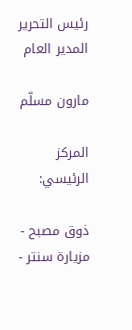رئيس التحرير المدير العام

مارون مسلّم

المركز الرئيسي:

ذوق مصبح - مزيارة سنتر -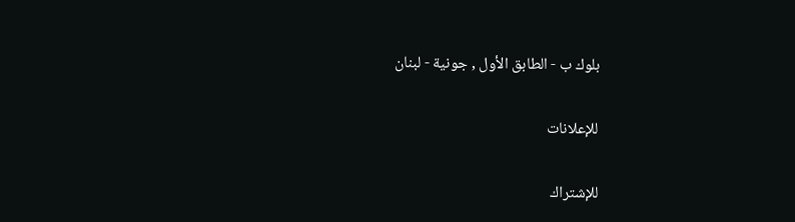بلوك ب - الطابق الأول , جونية - لبنان

للإعلانات

للإشتراك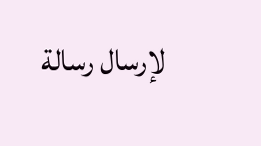لإرسال رسالة